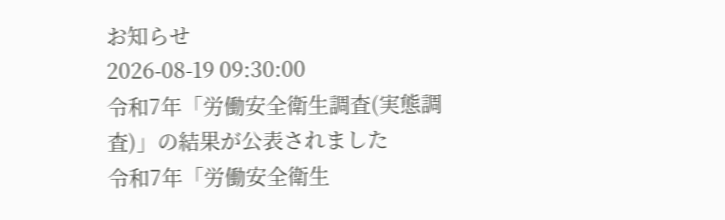お知らせ
2026-08-19 09:30:00
令和7年「労働安全衛生調査(実態調査)」の結果が公表されました
令和7年「労働安全衛生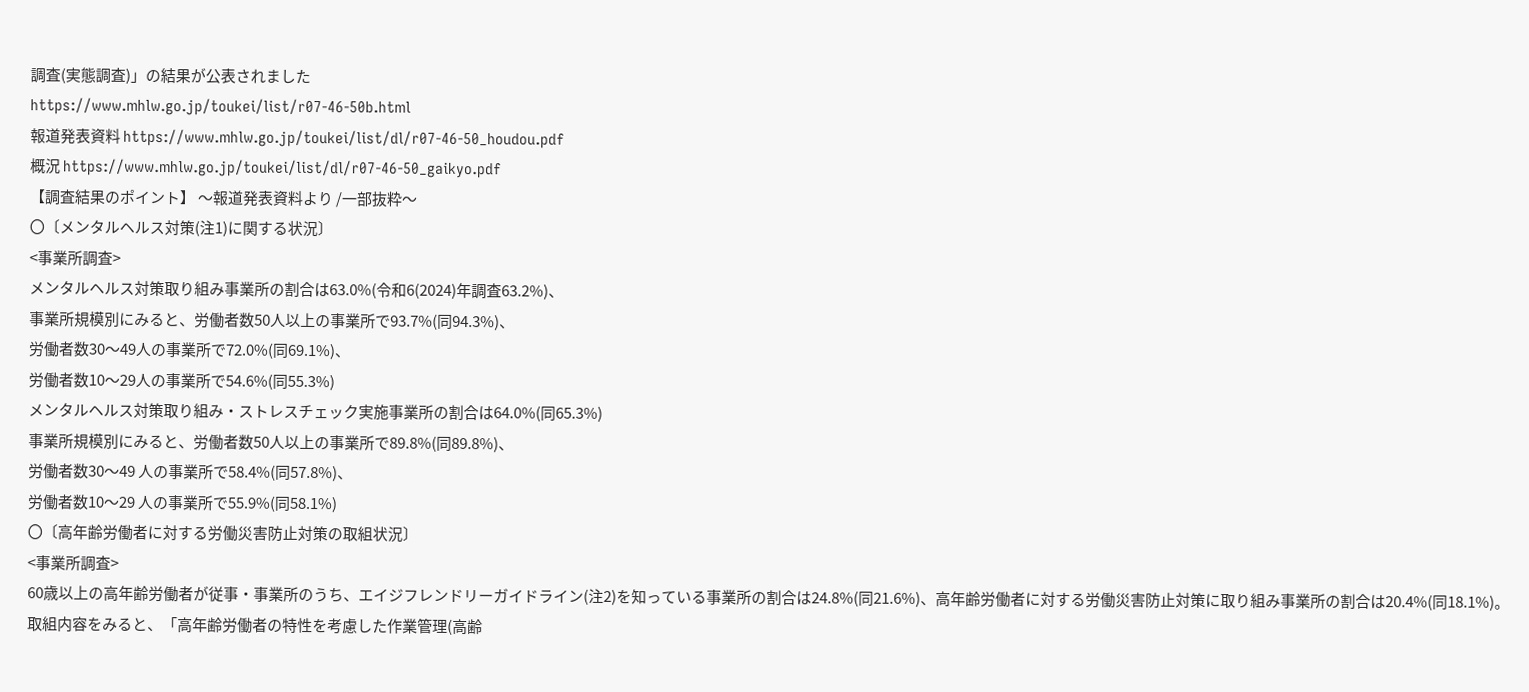調査(実態調査)」の結果が公表されました
https://www.mhlw.go.jp/toukei/list/r07-46-50b.html
報道発表資料 https://www.mhlw.go.jp/toukei/list/dl/r07-46-50_houdou.pdf
概況 https://www.mhlw.go.jp/toukei/list/dl/r07-46-50_gaikyo.pdf
【調査結果のポイント】 〜報道発表資料より /一部抜粋〜
〇〔メンタルヘルス対策(注1)に関する状況〕
<事業所調査>
メンタルヘルス対策取り組み事業所の割合は63.0%(令和6(2024)年調査63.2%)、
事業所規模別にみると、労働者数50人以上の事業所で93.7%(同94.3%)、
労働者数30〜49人の事業所で72.0%(同69.1%)、
労働者数10〜29人の事業所で54.6%(同55.3%)
メンタルヘルス対策取り組み・ストレスチェック実施事業所の割合は64.0%(同65.3%)
事業所規模別にみると、労働者数50人以上の事業所で89.8%(同89.8%)、
労働者数30〜49 人の事業所で58.4%(同57.8%)、
労働者数10〜29 人の事業所で55.9%(同58.1%)
〇〔高年齢労働者に対する労働災害防止対策の取組状況〕
<事業所調査>
60歳以上の高年齢労働者が従事・事業所のうち、エイジフレンドリーガイドライン(注2)を知っている事業所の割合は24.8%(同21.6%)、高年齢労働者に対する労働災害防止対策に取り組み事業所の割合は20.4%(同18.1%)。
取組内容をみると、「高年齢労働者の特性を考慮した作業管理(高齢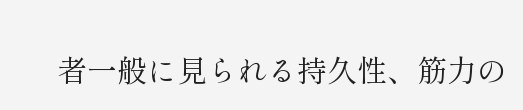者一般に見られる持久性、筋力の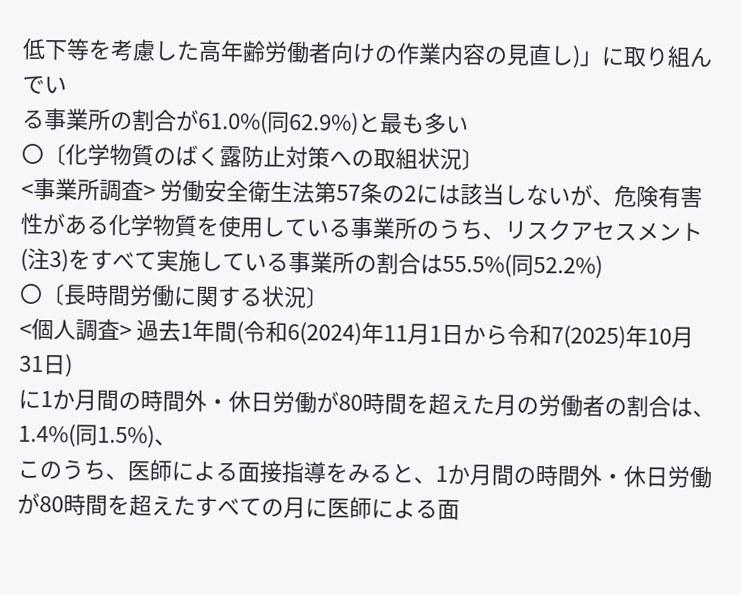低下等を考慮した高年齢労働者向けの作業内容の見直し)」に取り組んでい
る事業所の割合が61.0%(同62.9%)と最も多い
〇〔化学物質のばく露防止対策への取組状況〕
<事業所調査> 労働安全衛生法第57条の2には該当しないが、危険有害性がある化学物質を使用している事業所のうち、リスクアセスメント(注3)をすべて実施している事業所の割合は55.5%(同52.2%)
〇〔長時間労働に関する状況〕
<個人調査> 過去1年間(令和6(2024)年11月1日から令和7(2025)年10月31日)
に1か月間の時間外・休日労働が80時間を超えた月の労働者の割合は、1.4%(同1.5%)、
このうち、医師による面接指導をみると、1か月間の時間外・休日労働が80時間を超えたすべての月に医師による面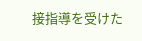接指導を受けた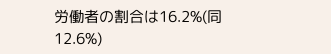労働者の割合は16.2%(同12.6%)